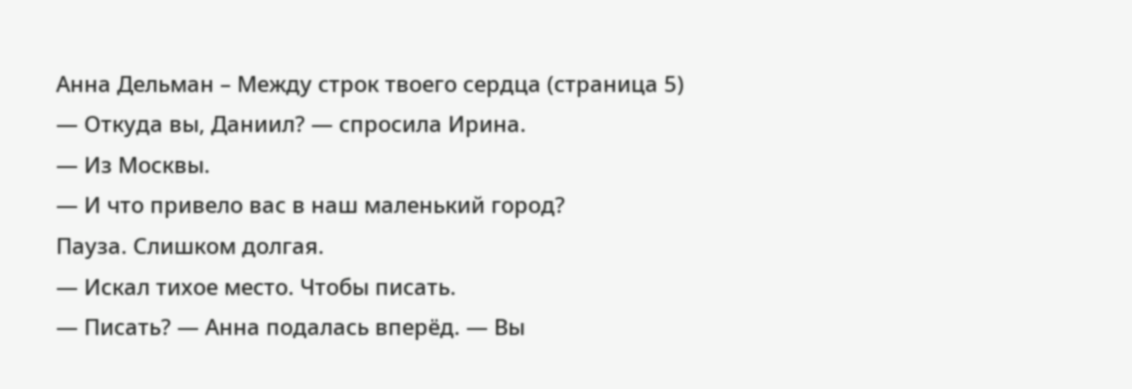Анна Дельман – Между строк твоего сердца (страница 5)
— Откуда вы, Даниил? — спросила Ирина.
— Из Москвы.
— И что привело вас в наш маленький город?
Пауза. Слишком долгая.
— Искал тихое место. Чтобы писать.
— Писать? — Анна подалась вперёд. — Вы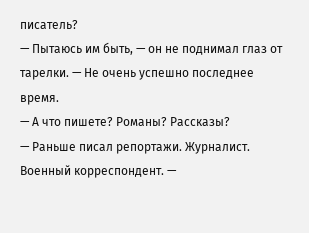писатель?
— Пытаюсь им быть, — он не поднимал глаз от тарелки. — Не очень успешно последнее время.
— А что пишете? Романы? Рассказы?
— Раньше писал репортажи. Журналист. Военный корреспондент. —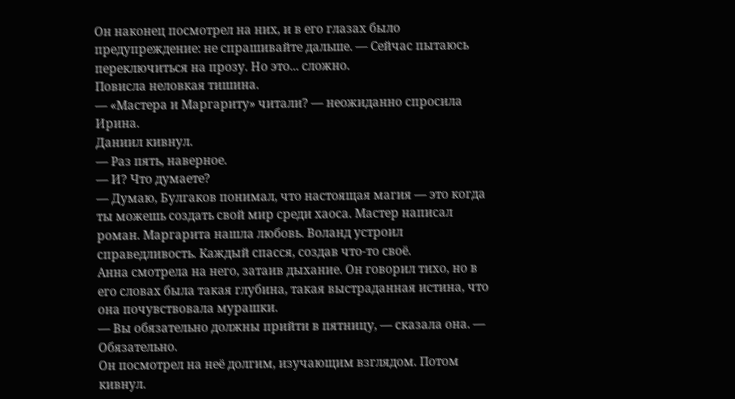Он наконец посмотрел на них, и в его глазах было предупреждение: не спрашивайте дальше. — Сейчас пытаюсь переключиться на прозу. Но это... сложно.
Повисла неловкая тишина.
— «Мастера и Маргариту» читали? — неожиданно спросила Ирина.
Даниил кивнул.
— Раз пять, наверное.
— И? Что думаете?
— Думаю, Булгаков понимал, что настоящая магия — это когда ты можешь создать свой мир среди хаоса. Мастер написал роман. Маргарита нашла любовь. Воланд устроил справедливость. Каждый спасся, создав что-то своё.
Анна смотрела на него, затаив дыхание. Он говорил тихо, но в его словах была такая глубина, такая выстраданная истина, что она почувствовала мурашки.
— Вы обязательно должны прийти в пятницу, — сказала она. — Обязательно.
Он посмотрел на неё долгим, изучающим взглядом. Потом кивнул.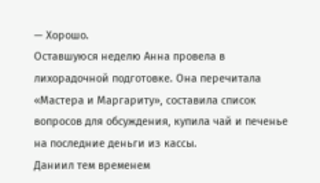— Хорошо.
Оставшуюся неделю Анна провела в лихорадочной подготовке. Она перечитала «Мастера и Маргариту», составила список вопросов для обсуждения, купила чай и печенье на последние деньги из кассы.
Даниил тем временем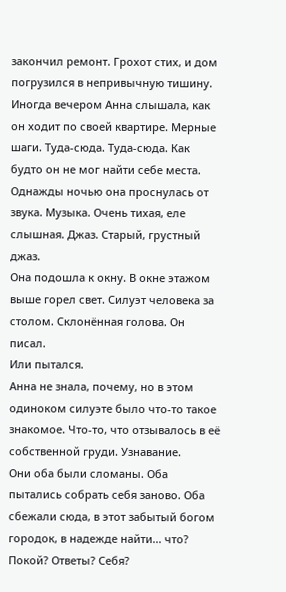закончил ремонт. Грохот стих, и дом погрузился в непривычную тишину. Иногда вечером Анна слышала, как он ходит по своей квартире. Мерные шаги. Туда-сюда. Туда-сюда. Как будто он не мог найти себе места.
Однажды ночью она проснулась от звука. Музыка. Очень тихая, еле слышная. Джаз. Старый, грустный джаз.
Она подошла к окну. В окне этажом выше горел свет. Силуэт человека за столом. Склонённая голова. Он писал.
Или пытался.
Анна не знала, почему, но в этом одиноком силуэте было что-то такое знакомое. Что-то, что отзывалось в её собственной груди. Узнавание.
Они оба были сломаны. Оба пытались собрать себя заново. Оба сбежали сюда, в этот забытый богом городок, в надежде найти... что? Покой? Ответы? Себя?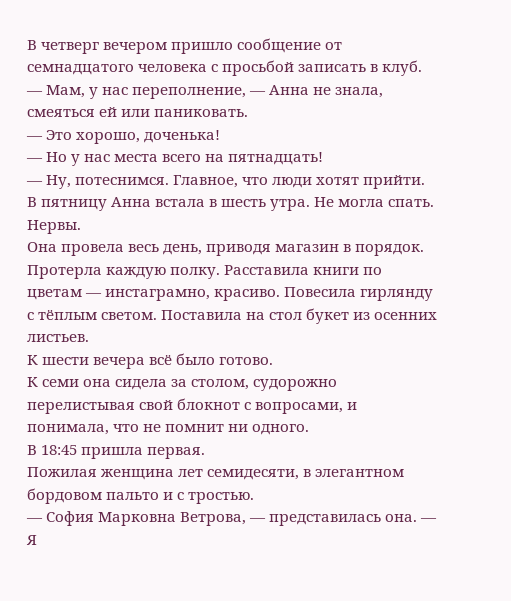В четверг вечером пришло сообщение от семнадцатого человека с просьбой записать в клуб.
— Мам, у нас переполнение, — Анна не знала, смеяться ей или паниковать.
— Это хорошо, доченька!
— Но у нас места всего на пятнадцать!
— Ну, потеснимся. Главное, что люди хотят прийти.
В пятницу Анна встала в шесть утра. Не могла спать. Нервы.
Она провела весь день, приводя магазин в порядок. Протерла каждую полку. Расставила книги по цветам — инстаграмно, красиво. Повесила гирлянду с тёплым светом. Поставила на стол букет из осенних листьев.
К шести вечера всё было готово.
К семи она сидела за столом, судорожно перелистывая свой блокнот с вопросами, и понимала, что не помнит ни одного.
В 18:45 пришла первая.
Пожилая женщина лет семидесяти, в элегантном бордовом пальто и с тростью.
— София Марковна Ветрова, — представилась она. — Я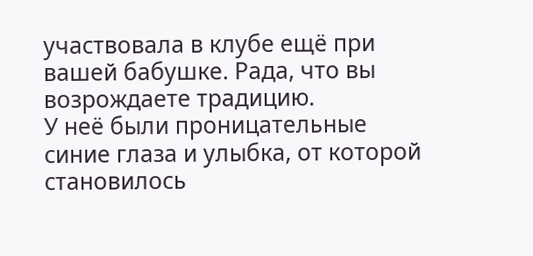участвовала в клубе ещё при вашей бабушке. Рада, что вы возрождаете традицию.
У неё были проницательные синие глаза и улыбка, от которой становилось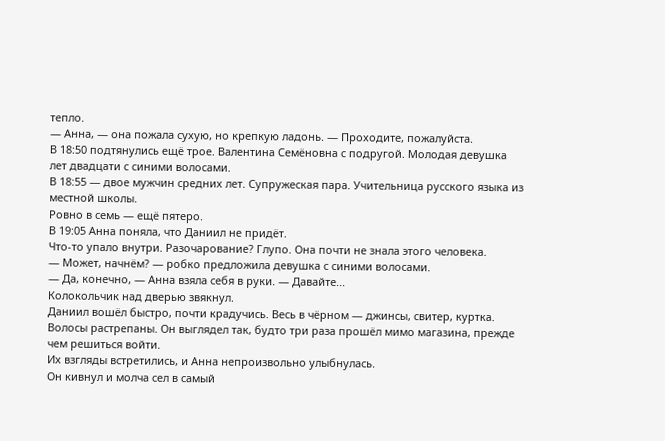тепло.
— Анна, — она пожала сухую, но крепкую ладонь. — Проходите, пожалуйста.
В 18:50 подтянулись ещё трое. Валентина Семёновна с подругой. Молодая девушка лет двадцати с синими волосами.
В 18:55 — двое мужчин средних лет. Супружеская пара. Учительница русского языка из местной школы.
Ровно в семь — ещё пятеро.
В 19:05 Анна поняла, что Даниил не придёт.
Что-то упало внутри. Разочарование? Глупо. Она почти не знала этого человека.
— Может, начнём? — робко предложила девушка с синими волосами.
— Да, конечно, — Анна взяла себя в руки. — Давайте...
Колокольчик над дверью звякнул.
Даниил вошёл быстро, почти крадучись. Весь в чёрном — джинсы, свитер, куртка. Волосы растрепаны. Он выглядел так, будто три раза прошёл мимо магазина, прежде чем решиться войти.
Их взгляды встретились, и Анна непроизвольно улыбнулась.
Он кивнул и молча сел в самый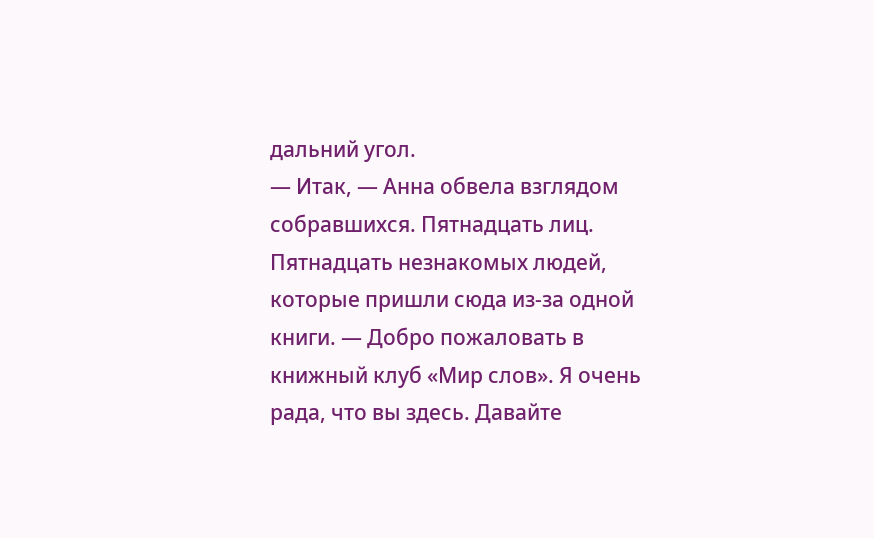дальний угол.
— Итак, — Анна обвела взглядом собравшихся. Пятнадцать лиц. Пятнадцать незнакомых людей, которые пришли сюда из-за одной книги. — Добро пожаловать в книжный клуб «Мир слов». Я очень рада, что вы здесь. Давайте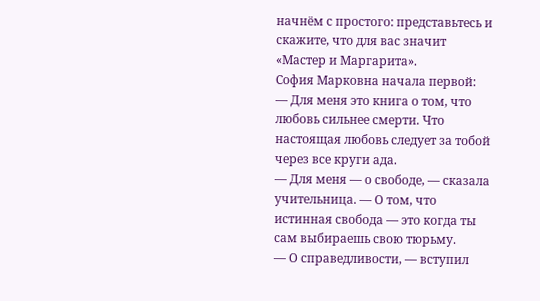начнём с простого: представьтесь и скажите, что для вас значит «Мастер и Маргарита».
София Марковна начала первой:
— Для меня это книга о том, что любовь сильнее смерти. Что настоящая любовь следует за тобой через все круги ада.
— Для меня — о свободе, — сказала учительница. — О том, что истинная свобода — это когда ты сам выбираешь свою тюрьму.
— О справедливости, — вступил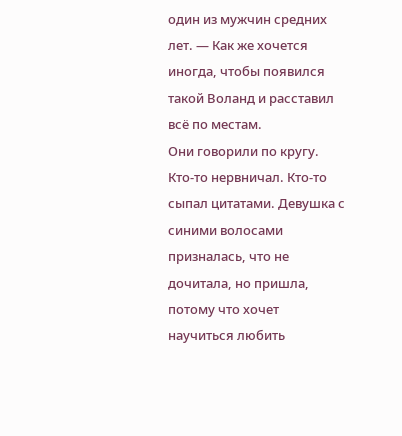один из мужчин средних лет. — Как же хочется иногда, чтобы появился такой Воланд и расставил всё по местам.
Они говорили по кругу. Кто-то нервничал. Кто-то сыпал цитатами. Девушка с синими волосами призналась, что не дочитала, но пришла, потому что хочет научиться любить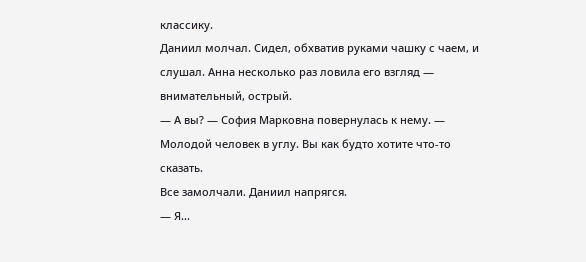классику.
Даниил молчал. Сидел, обхватив руками чашку с чаем, и слушал. Анна несколько раз ловила его взгляд — внимательный, острый.
— А вы? — София Марковна повернулась к нему. — Молодой человек в углу. Вы как будто хотите что-то сказать.
Все замолчали. Даниил напрягся.
— Я...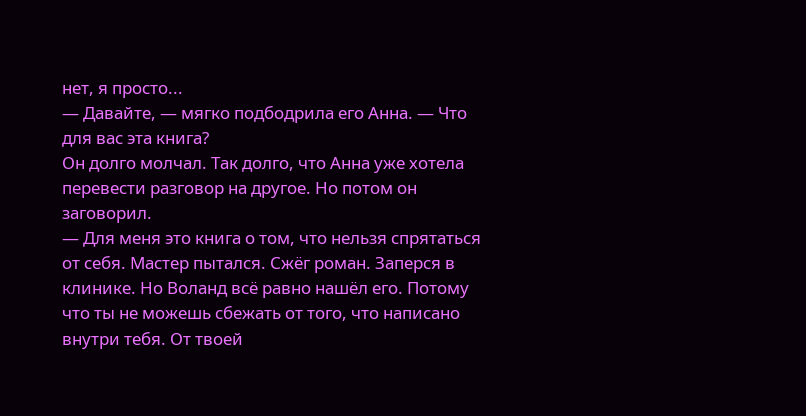нет, я просто...
— Давайте, — мягко подбодрила его Анна. — Что для вас эта книга?
Он долго молчал. Так долго, что Анна уже хотела перевести разговор на другое. Но потом он заговорил.
— Для меня это книга о том, что нельзя спрятаться от себя. Мастер пытался. Сжёг роман. Заперся в клинике. Но Воланд всё равно нашёл его. Потому что ты не можешь сбежать от того, что написано внутри тебя. От твоей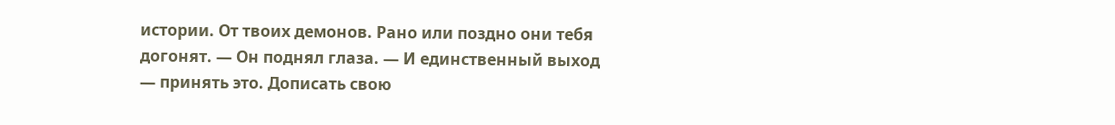истории. От твоих демонов. Рано или поздно они тебя догонят. — Он поднял глаза. — И единственный выход — принять это. Дописать свою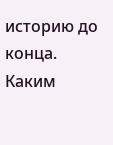историю до конца. Каким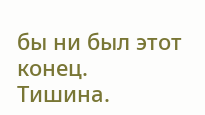бы ни был этот конец.
Тишина.